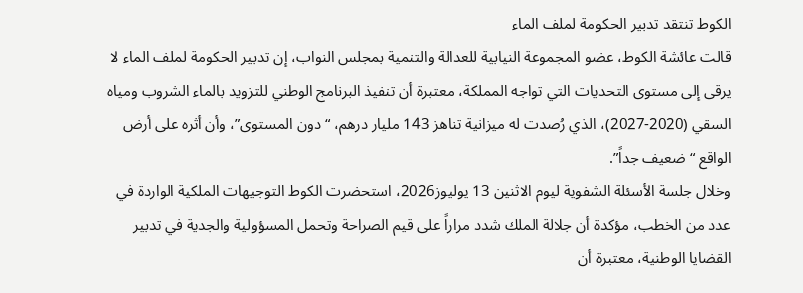الكوط تنتقد تدبير الحكومة لملف الماء
قالت عائشة الكوط، عضو المجموعة النيابية للعدالة والتنمية بمجلس النواب، إن تدبير الحكومة لملف الماء لا يرقى إلى مستوى التحديات التي تواجه المملكة، معتبرة أن تنفيذ البرنامج الوطني للتزويد بالماء الشروب ومياه السقي (2020-2027)، الذي رُصدت له ميزانية تناهز 143 مليار درهم، “دون المستوى”، وأن أثره على أرض الواقع “ضعيف جداً”.
وخلال جلسة الأسئلة الشفوية ليوم الاثنين 13 يوليوز2026، استحضرت الكوط التوجيهات الملكية الواردة في عدد من الخطب، مؤكدة أن جلالة الملك شدد مراراً على قيم الصراحة وتحمل المسؤولية والجدية في تدبير القضايا الوطنية، معتبرة أن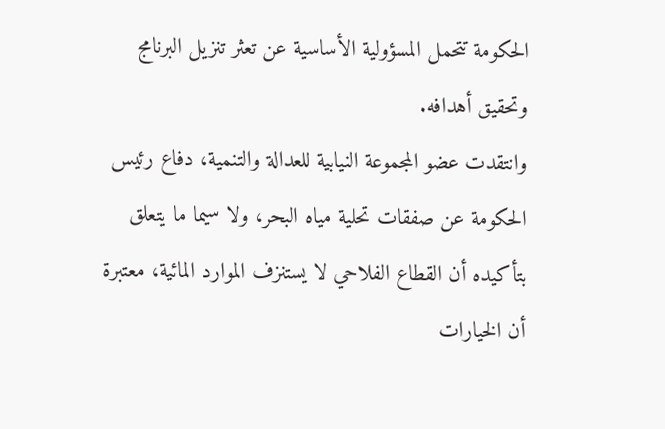الحكومة تتحمل المسؤولية الأساسية عن تعثر تنزيل البرنامج وتحقيق أهدافه.
وانتقدت عضو المجموعة النيابية للعدالة والتنمية، دفاع رئيس الحكومة عن صفقات تحلية مياه البحر، ولا سيما ما يتعلق بتأكيده أن القطاع الفلاحي لا يستنزف الموارد المائية، معتبرة أن الخيارات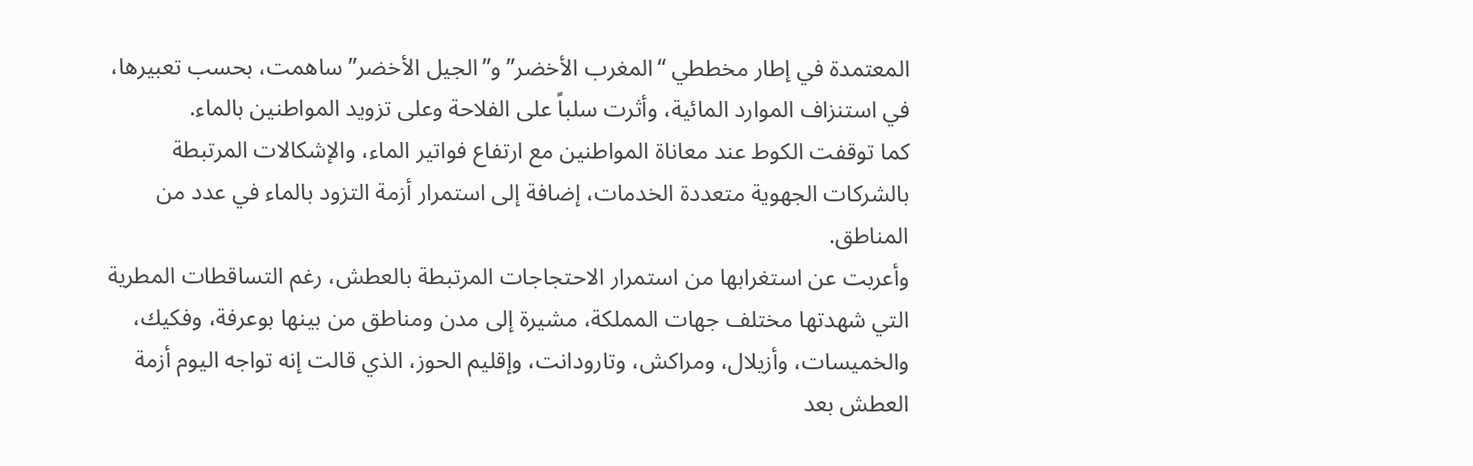المعتمدة في إطار مخططي “المغرب الأخضر” و”الجيل الأخضر” ساهمت، بحسب تعبيرها، في استنزاف الموارد المائية، وأثرت سلباً على الفلاحة وعلى تزويد المواطنين بالماء.
كما توقفت الكوط عند معاناة المواطنين مع ارتفاع فواتير الماء، والإشكالات المرتبطة بالشركات الجهوية متعددة الخدمات، إضافة إلى استمرار أزمة التزود بالماء في عدد من المناطق.
وأعربت عن استغرابها من استمرار الاحتجاجات المرتبطة بالعطش، رغم التساقطات المطرية التي شهدتها مختلف جهات المملكة، مشيرة إلى مدن ومناطق من بينها بوعرفة، وفكيك، والخميسات، وأزيلال، ومراكش، وتارودانت، وإقليم الحوز، الذي قالت إنه تواجه اليوم أزمة العطش بعد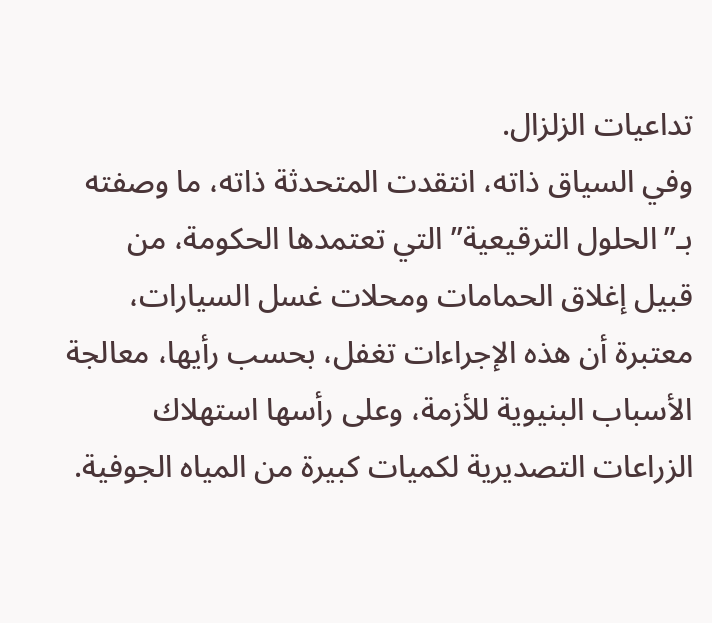تداعيات الزلزال.
وفي السياق ذاته، انتقدت المتحدثة ذاته، ما وصفته بـ”الحلول الترقيعية” التي تعتمدها الحكومة، من قبيل إغلاق الحمامات ومحلات غسل السيارات، معتبرة أن هذه الإجراءات تغفل، بحسب رأيها، معالجة الأسباب البنيوية للأزمة، وعلى رأسها استهلاك الزراعات التصديرية لكميات كبيرة من المياه الجوفية.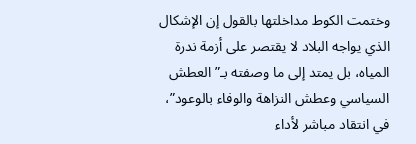وختمت الكوط مداخلتها بالقول إن الإشكال الذي يواجه البلاد لا يقتصر على أزمة ندرة المياه، بل يمتد إلى ما وصفته بـ”العطش السياسي وعطش النزاهة والوفاء بالوعود”، في انتقاد مباشر لأداء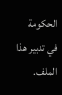الحكومة في تدبير هذا الملف.